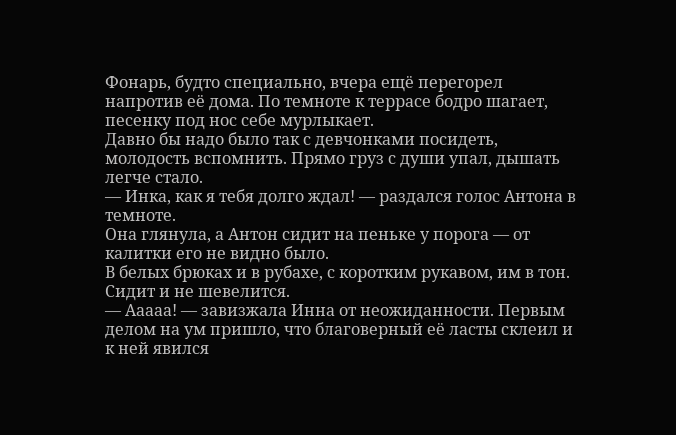Фонарь, будто специально, вчера ещё перегорел напротив её дома. По темноте к террасе бодро шагает, песенку под нос себе мурлыкает.
Давно бы надо было так с девчонками посидеть, молодость вспомнить. Прямо груз с души упал, дышать легче стало.
— Инка, как я тебя долго ждал! — раздался голос Антона в темноте.
Она глянула, а Антон сидит на пеньке у порога — от калитки его не видно было.
В белых брюках и в рубахе, с коротким рукавом, им в тон.
Сидит и не шевелится.
— Ааааа! — завизжала Инна от неожиданности. Первым делом на ум пришло, что благоверный её ласты склеил и к ней явился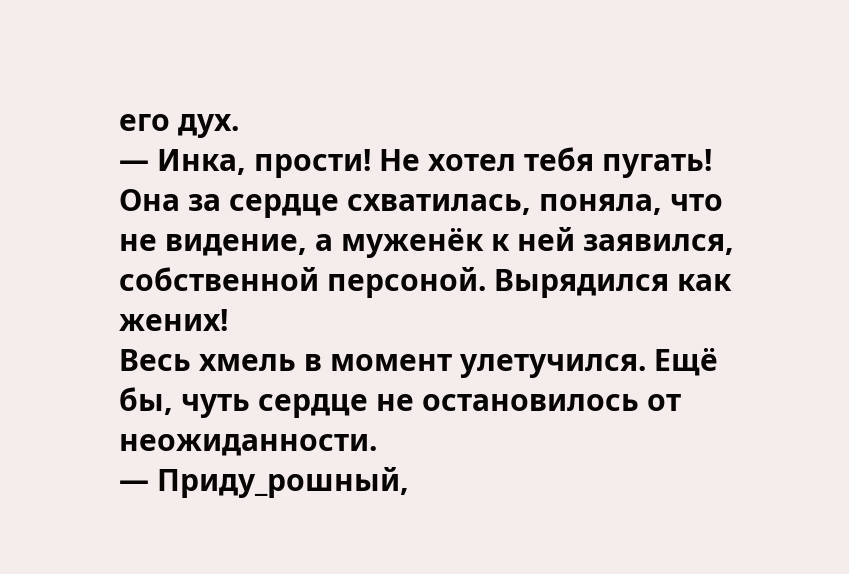его дух.
— Инка, прости! Не хотел тебя пугать!
Она за сердце схватилась, поняла, что не видение, а муженёк к ней заявился, собственной персоной. Вырядился как жених!
Весь хмель в момент улетучился. Ещё бы, чуть сердце не остановилось от неожиданности.
— Приду_рошный,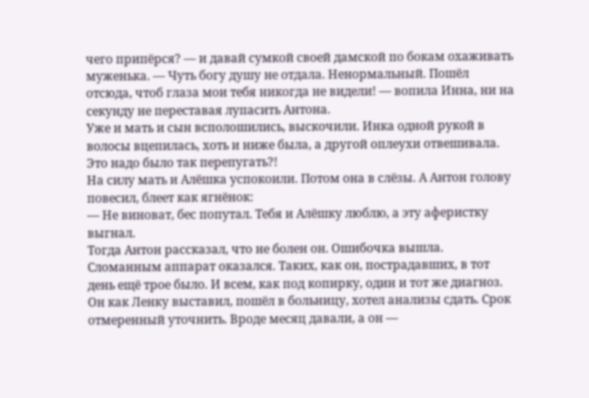чего припёрся? — и давай сумкой своей дамской по бокам охаживать муженька. — Чуть богу душу не отдала. Ненормальный. Пошёл отсюда, чтоб глаза мои тебя никогда не видели! — вопила Инна, ни на секунду не переставая лупасить Антона.
Уже и мать и сын всполошились, выскочили. Инка одной рукой в волосы вцепилась, хоть и ниже была, а другой оплеухи отвешивала. Это надо было так перепугать?!
На силу мать и Алёшка успокоили. Потом она в слёзы. А Антон голову повесил, блеет как ягнёнок:
— Не виноват, бес попутал. Тебя и Алёшку люблю, а эту аферистку выгнал.
Тогда Антон рассказал, что не болен он. Ошибочка вышла. Сломанным аппарат оказался. Таких, как он, пострадавших, в тот день ещё трое было. И всем, как под копирку, один и тот же диагноз.
Он как Ленку выставил, пошёл в больницу, хотел анализы сдать. Срок отмеренный уточнить. Вроде месяц давали, а он —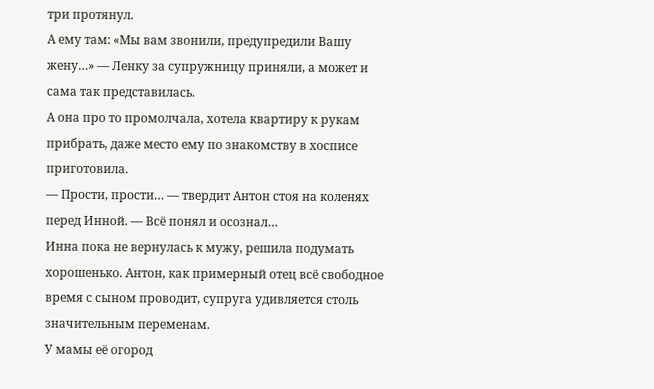три протянул.
А ему там: «Мы вам звонили, предупредили Вашу жену…» — Ленку за супружницу приняли, а может и сама так представилась.
А она про то промолчала, хотела квартиру к рукам прибрать, даже место ему по знакомству в хосписе приготовила.
— Прости, прости… — твердит Антон стоя на коленях перед Инной. — Всё понял и осознал…
Инна пока не вернулась к мужу, решила подумать хорошенько. Антон, как примерный отец всё свободное время с сыном проводит, супруга удивляется столь значительным переменам.
У мамы её огород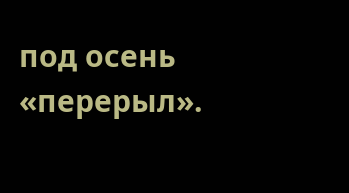под осень «перерыл».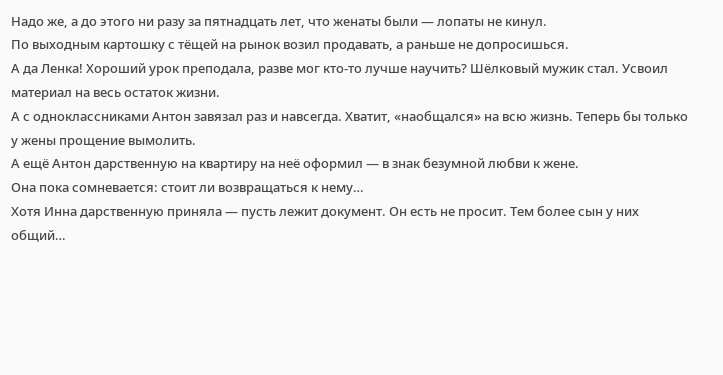Надо же, а до этого ни разу за пятнадцать лет, что женаты были — лопаты не кинул.
По выходным картошку с тёщей на рынок возил продавать, а раньше не допросишься.
А да Ленка! Хороший урок преподала, разве мог кто-то лучше научить? Шёлковый мужик стал. Усвоил материал на весь остаток жизни.
А с одноклассниками Антон завязал раз и навсегда. Хватит, «наобщался» на всю жизнь. Теперь бы только у жены прощение вымолить.
А ещё Антон дарственную на квартиру на неё оформил — в знак безумной любви к жене.
Она пока сомневается: стоит ли возвращаться к нему…
Хотя Инна дарственную приняла — пусть лежит документ. Он есть не просит. Тем более сын у них общий…